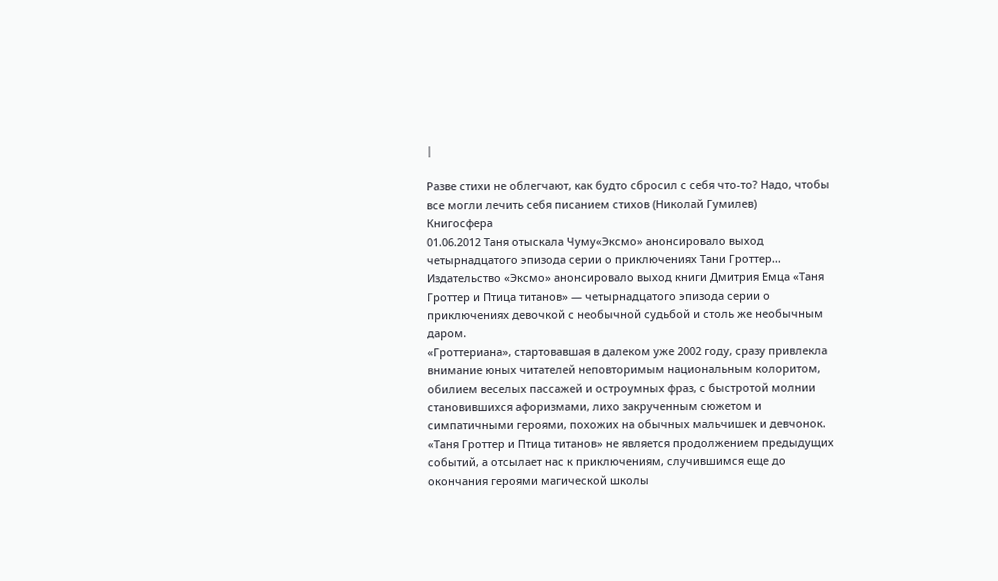|

Разве стихи не облегчают, как будто сбросил с себя что-то? Надо, чтобы все могли лечить себя писанием стихов (Николай Гумилев)
Книгосфера
01.06.2012 Таня отыскала Чуму«Эксмо» анонсировало выход четырнадцатого эпизода серии о приключениях Тани Гроттер... Издательство «Эксмо» анонсировало выход книги Дмитрия Емца «Таня Гроттер и Птица титанов» — четырнадцатого эпизода серии о приключениях девочкой с необычной судьбой и столь же необычным даром.
«Гроттериана», стартовавшая в далеком уже 2002 году, сразу привлекла внимание юных читателей неповторимым национальным колоритом, обилием веселых пассажей и остроумных фраз, с быстротой молнии становившихся афоризмами, лихо закрученным сюжетом и симпатичными героями, похожих на обычных мальчишек и девчонок.
«Таня Гроттер и Птица титанов» не является продолжением предыдущих событий, а отсылает нас к приключениям, случившимся еще до окончания героями магической школы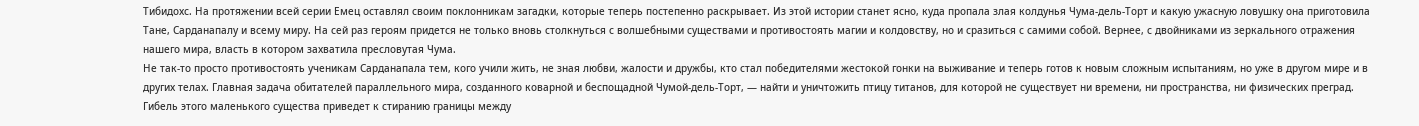Тибидохс. На протяжении всей серии Емец оставлял своим поклонникам загадки, которые теперь постепенно раскрывает. Из этой истории станет ясно, куда пропала злая колдунья Чума-дель-Торт и какую ужасную ловушку она приготовила Тане, Сарданапалу и всему миру. На сей раз героям придется не только вновь столкнуться с волшебными существами и противостоять магии и колдовству, но и сразиться с самими собой. Вернее, с двойниками из зеркального отражения нашего мира, власть в котором захватила пресловутая Чума.
Не так-то просто противостоять ученикам Сарданапала тем, кого учили жить, не зная любви, жалости и дружбы, кто стал победителями жестокой гонки на выживание и теперь готов к новым сложным испытаниям, но уже в другом мире и в других телах. Главная задача обитателей параллельного мира, созданного коварной и беспощадной Чумой-дель-Торт, — найти и уничтожить птицу титанов, для которой не существует ни времени, ни пространства, ни физических преград. Гибель этого маленького существа приведет к стиранию границы между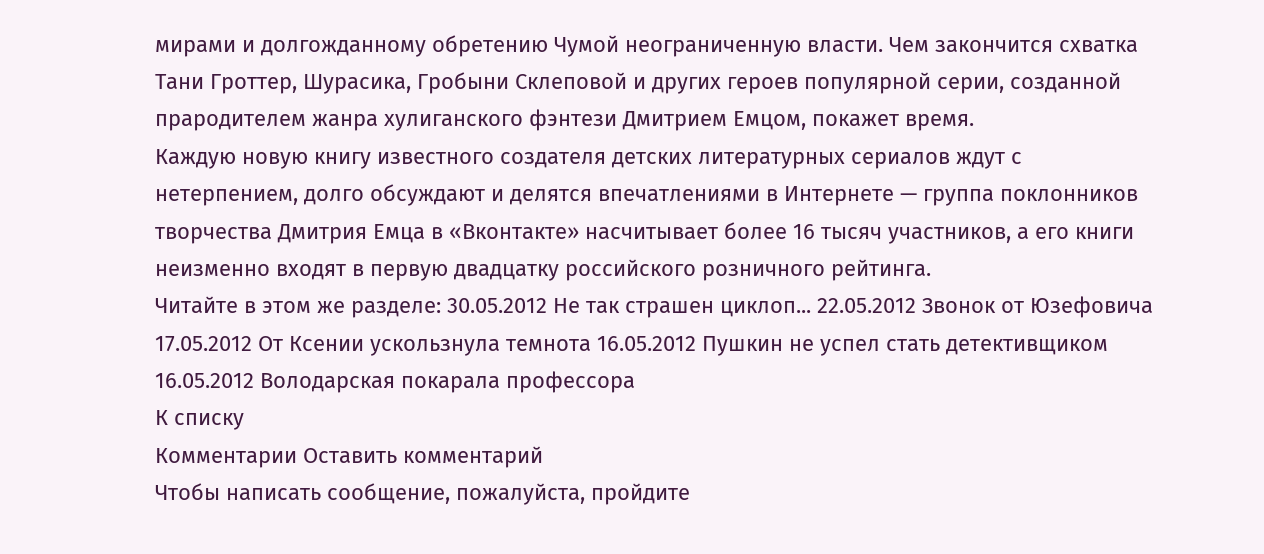мирами и долгожданному обретению Чумой неограниченную власти. Чем закончится схватка Тани Гроттер, Шурасика, Гробыни Склеповой и других героев популярной серии, созданной прародителем жанра хулиганского фэнтези Дмитрием Емцом, покажет время.
Каждую новую книгу известного создателя детских литературных сериалов ждут с нетерпением, долго обсуждают и делятся впечатлениями в Интернете — группа поклонников творчества Дмитрия Емца в «Вконтакте» насчитывает более 16 тысяч участников, а его книги неизменно входят в первую двадцатку российского розничного рейтинга.
Читайте в этом же разделе: 30.05.2012 Не так страшен циклоп... 22.05.2012 Звонок от Юзефовича 17.05.2012 От Ксении ускользнула темнота 16.05.2012 Пушкин не успел стать детективщиком 16.05.2012 Володарская покарала профессора
К списку
Комментарии Оставить комментарий
Чтобы написать сообщение, пожалуйста, пройдите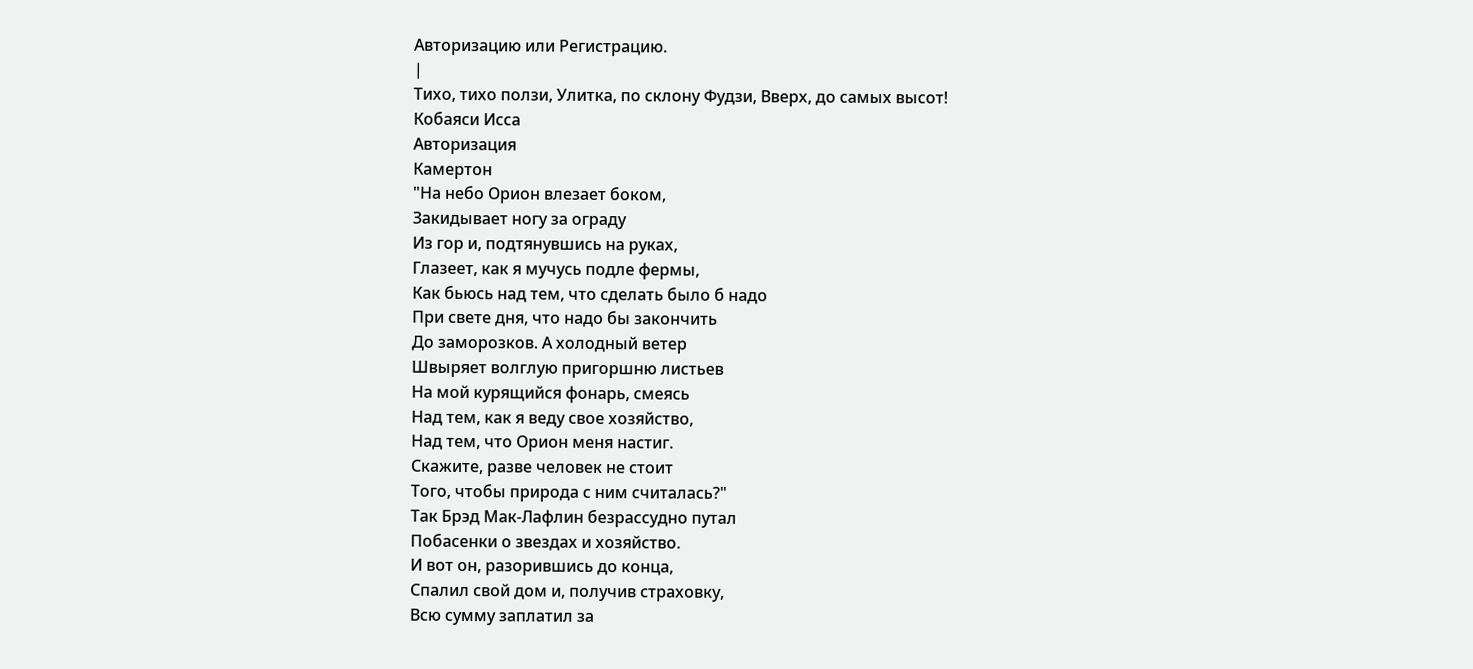Авторизацию или Регистрацию.
|
Тихо, тихо ползи, Улитка, по склону Фудзи, Вверх, до самых высот!
Кобаяси Исса
Авторизация
Камертон
"На небо Орион влезает боком,
Закидывает ногу за ограду
Из гор и, подтянувшись на руках,
Глазеет, как я мучусь подле фермы,
Как бьюсь над тем, что сделать было б надо
При свете дня, что надо бы закончить
До заморозков. А холодный ветер
Швыряет волглую пригоршню листьев
На мой курящийся фонарь, смеясь
Над тем, как я веду свое хозяйство,
Над тем, что Орион меня настиг.
Скажите, разве человек не стоит
Того, чтобы природа с ним считалась?"
Так Брэд Мак-Лафлин безрассудно путал
Побасенки о звездах и хозяйство.
И вот он, разорившись до конца,
Спалил свой дом и, получив страховку,
Всю сумму заплатил за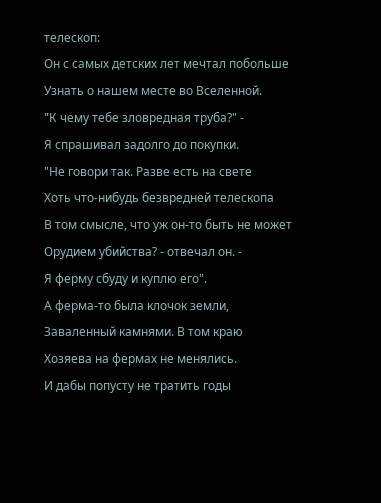телескоп:
Он с самых детских лет мечтал побольше
Узнать о нашем месте во Вселенной.
"К чему тебе зловредная труба?" -
Я спрашивал задолго до покупки.
"Не говори так. Разве есть на свете
Хоть что-нибудь безвредней телескопа
В том смысле, что уж он-то быть не может
Орудием убийства? - отвечал он. -
Я ферму сбуду и куплю его".
А ферма-то была клочок земли,
Заваленный камнями. В том краю
Хозяева на фермах не менялись.
И дабы попусту не тратить годы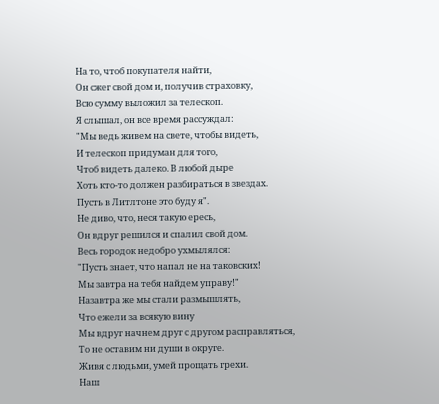На то, чтоб покупателя найти,
Он сжег свой дом и, получив страховку,
Всю сумму выложил за телескоп.
Я слышал, он все время рассуждал:
"Мы ведь живем на свете, чтобы видеть,
И телескоп придуман для того,
Чтоб видеть далеко. В любой дыре
Хоть кто-то должен разбираться в звездах.
Пусть в Литлтоне это буду я".
Не диво, что, неся такую ересь,
Он вдруг решился и спалил свой дом.
Весь городок недобро ухмылялся:
"Пусть знает, что напал не на таковских!
Мы завтра на тебя найдем управу!"
Назавтра же мы стали размышлять,
Что ежели за всякую вину
Мы вдруг начнем друг с другом расправляться,
То не оставим ни души в округе.
Живя с людьми, умей прощать грехи.
Наш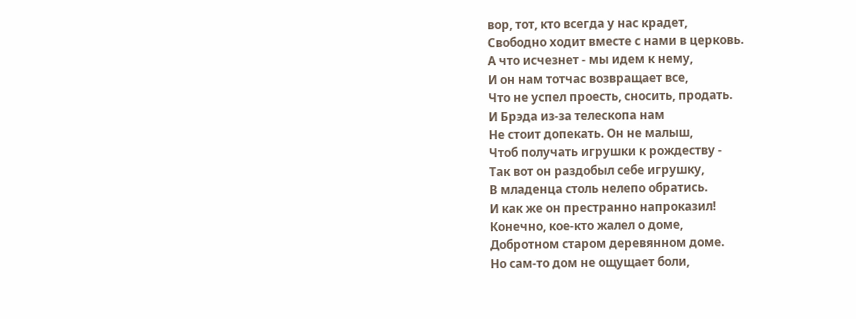вор, тот, кто всегда у нас крадет,
Свободно ходит вместе с нами в церковь.
А что исчезнет - мы идем к нему,
И он нам тотчас возвращает все,
Что не успел проесть, сносить, продать.
И Брэда из-за телескопа нам
Не стоит допекать. Он не малыш,
Чтоб получать игрушки к рождеству -
Так вот он раздобыл себе игрушку,
В младенца столь нелепо обратись.
И как же он престранно напроказил!
Конечно, кое-кто жалел о доме,
Добротном старом деревянном доме.
Но сам-то дом не ощущает боли,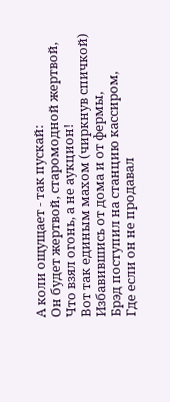А коли ощущает - так пускай:
Он будет жертвой, старомодной жертвой,
Что взял огонь, а не аукцион!
Вот так единым махом (чиркнув спичкой)
Избавившись от дома и от фермы,
Брэд поступил на станцию кассиром,
Где если он не продавал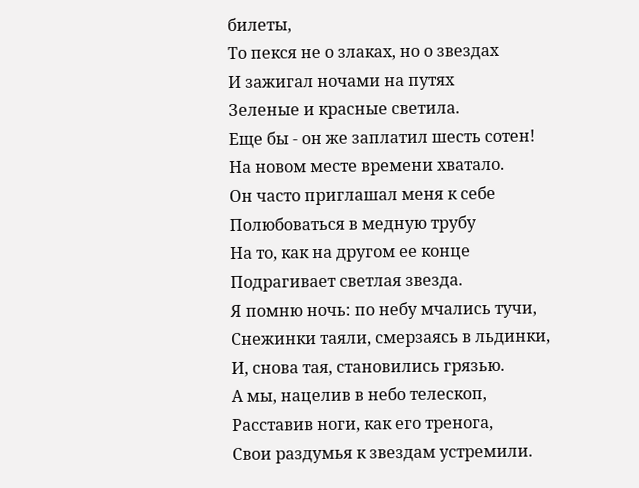билеты,
То пекся не о злаках, но о звездах
И зажигал ночами на путях
Зеленые и красные светила.
Еще бы - он же заплатил шесть сотен!
На новом месте времени хватало.
Он часто приглашал меня к себе
Полюбоваться в медную трубу
На то, как на другом ее конце
Подрагивает светлая звезда.
Я помню ночь: по небу мчались тучи,
Снежинки таяли, смерзаясь в льдинки,
И, снова тая, становились грязью.
А мы, нацелив в небо телескоп,
Расставив ноги, как его тренога,
Свои раздумья к звездам устремили.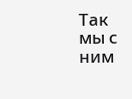Так мы с ним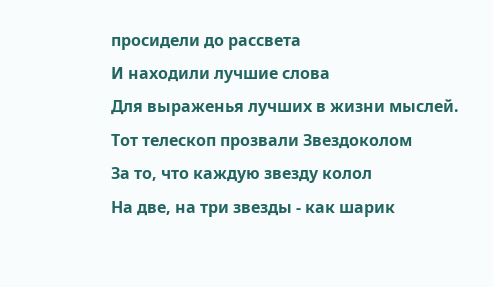просидели до рассвета
И находили лучшие слова
Для выраженья лучших в жизни мыслей.
Тот телескоп прозвали Звездоколом
За то, что каждую звезду колол
На две, на три звезды - как шарик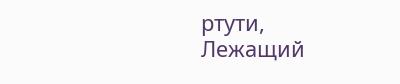ртути,
Лежащий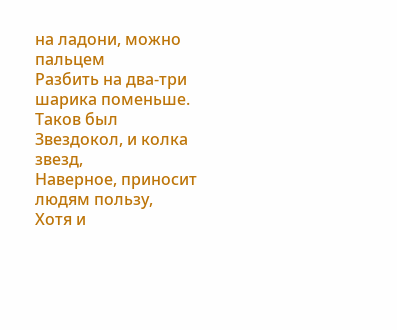на ладони, можно пальцем
Разбить на два-три шарика поменьше.
Таков был Звездокол, и колка звезд,
Наверное, приносит людям пользу,
Хотя и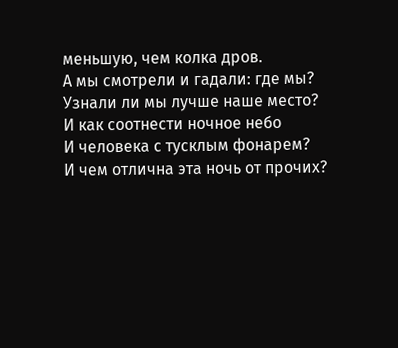меньшую, чем колка дров.
А мы смотрели и гадали: где мы?
Узнали ли мы лучше наше место?
И как соотнести ночное небо
И человека с тусклым фонарем?
И чем отлична эта ночь от прочих?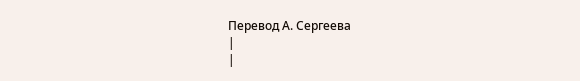Перевод А. Сергеева
|
|